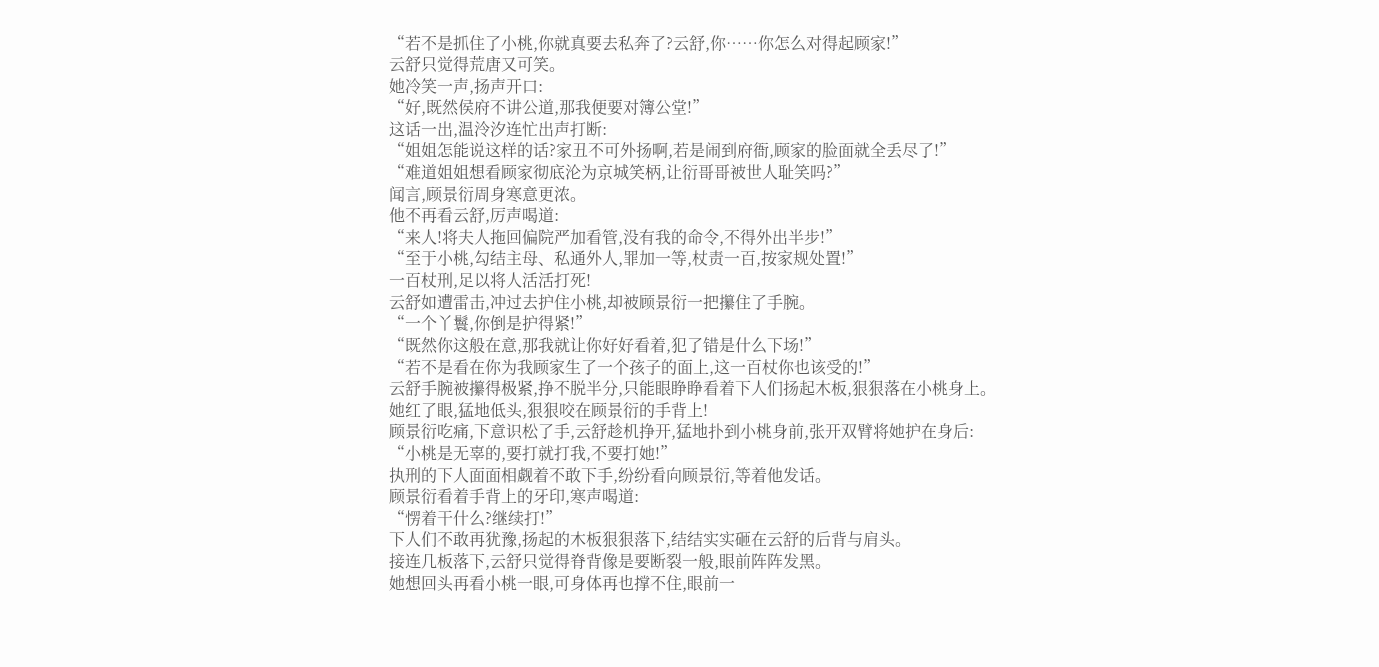“若不是抓住了小桃,你就真要去私奔了?云舒,你……你怎么对得起顾家!”
云舒只觉得荒唐又可笑。
她冷笑一声,扬声开口:
“好,既然侯府不讲公道,那我便要对簿公堂!”
这话一出,温泠汐连忙出声打断:
“姐姐怎能说这样的话?家丑不可外扬啊,若是闹到府衙,顾家的脸面就全丢尽了!”
“难道姐姐想看顾家彻底沦为京城笑柄,让衍哥哥被世人耻笑吗?”
闻言,顾景衍周身寒意更浓。
他不再看云舒,厉声喝道:
“来人!将夫人拖回偏院严加看管,没有我的命令,不得外出半步!”
“至于小桃,勾结主母、私通外人,罪加一等,杖责一百,按家规处置!”
一百杖刑,足以将人活活打死!
云舒如遭雷击,冲过去护住小桃,却被顾景衍一把攥住了手腕。
“一个丫鬟,你倒是护得紧!”
“既然你这般在意,那我就让你好好看着,犯了错是什么下场!”
“若不是看在你为我顾家生了一个孩子的面上,这一百杖你也该受的!”
云舒手腕被攥得极紧,挣不脱半分,只能眼睁睁看着下人们扬起木板,狠狠落在小桃身上。
她红了眼,猛地低头,狠狠咬在顾景衍的手背上!
顾景衍吃痛,下意识松了手,云舒趁机挣开,猛地扑到小桃身前,张开双臂将她护在身后:
“小桃是无辜的,要打就打我,不要打她!”
执刑的下人面面相觑着不敢下手,纷纷看向顾景衍,等着他发话。
顾景衍看着手背上的牙印,寒声喝道:
“愣着干什么?继续打!”
下人们不敢再犹豫,扬起的木板狠狠落下,结结实实砸在云舒的后背与肩头。
接连几板落下,云舒只觉得脊背像是要断裂一般,眼前阵阵发黑。
她想回头再看小桃一眼,可身体再也撑不住,眼前一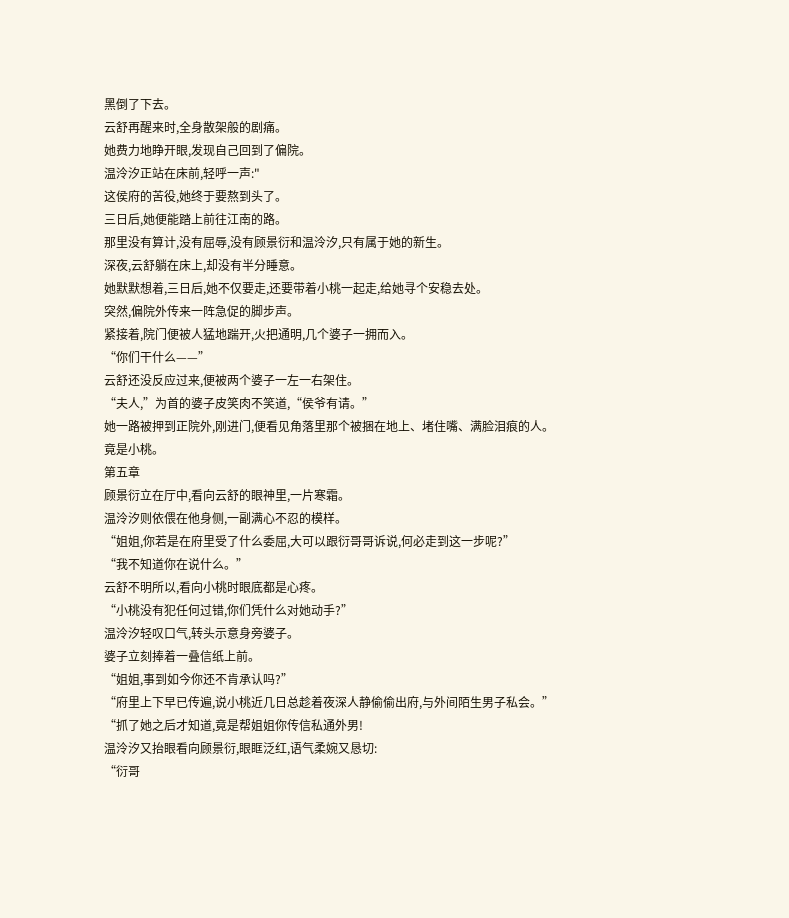黑倒了下去。
云舒再醒来时,全身散架般的剧痛。
她费力地睁开眼,发现自己回到了偏院。
温泠汐正站在床前,轻呼一声:"
这侯府的苦役,她终于要熬到头了。
三日后,她便能踏上前往江南的路。
那里没有算计,没有屈辱,没有顾景衍和温泠汐,只有属于她的新生。
深夜,云舒躺在床上,却没有半分睡意。
她默默想着,三日后,她不仅要走,还要带着小桃一起走,给她寻个安稳去处。
突然,偏院外传来一阵急促的脚步声。
紧接着,院门便被人猛地踹开,火把通明,几个婆子一拥而入。
“你们干什么——”
云舒还没反应过来,便被两个婆子一左一右架住。
“夫人,”为首的婆子皮笑肉不笑道,“侯爷有请。”
她一路被押到正院外,刚进门,便看见角落里那个被捆在地上、堵住嘴、满脸泪痕的人。
竟是小桃。
第五章
顾景衍立在厅中,看向云舒的眼神里,一片寒霜。
温泠汐则依偎在他身侧,一副满心不忍的模样。
“姐姐,你若是在府里受了什么委屈,大可以跟衍哥哥诉说,何必走到这一步呢?”
“我不知道你在说什么。”
云舒不明所以,看向小桃时眼底都是心疼。
“小桃没有犯任何过错,你们凭什么对她动手?”
温泠汐轻叹口气,转头示意身旁婆子。
婆子立刻捧着一叠信纸上前。
“姐姐,事到如今你还不肯承认吗?”
“府里上下早已传遍,说小桃近几日总趁着夜深人静偷偷出府,与外间陌生男子私会。”
“抓了她之后才知道,竟是帮姐姐你传信私通外男!
温泠汐又抬眼看向顾景衍,眼眶泛红,语气柔婉又恳切:
“衍哥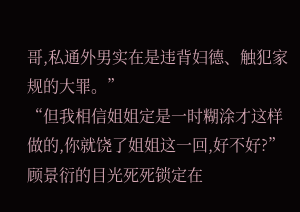哥,私通外男实在是违背妇德、触犯家规的大罪。”
“但我相信姐姐定是一时糊涂才这样做的,你就饶了姐姐这一回,好不好?”
顾景衍的目光死死锁定在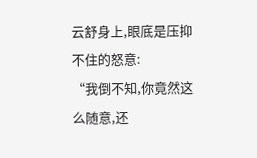云舒身上,眼底是压抑不住的怒意:
“我倒不知,你竟然这么随意,还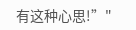有这种心思!”"